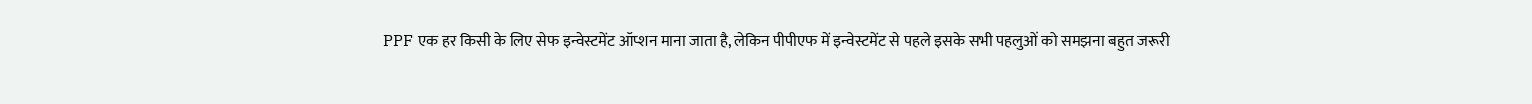PPF एक हर किसी के लिए सेफ इन्वेस्टमेंट ऑप्शन माना जाता है, लेकिन पीपीएफ में इन्वेस्टमेंट से पहले इसके सभी पहलुओं को समझना बहुत जरूरी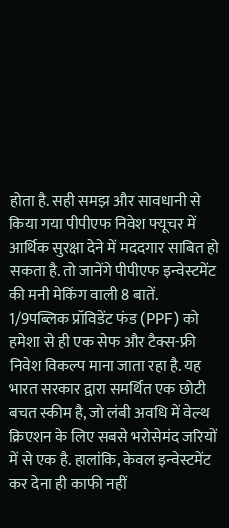होता है. सही समझ और सावधानी से किया गया पीपीएफ निवेश फ्यूचर में आर्थिक सुरक्षा देने में मददगार साबित हो सकता है. तो जानेंगे पीपीएफ इन्वेस्टमेंट की मनी मेकिंग वाली 8 बातें.
1/9पब्लिक प्रॉविडेंट फंड (PPF) को हमेशा से ही एक सेफ और टैक्स-फ्री निवेश विकल्प माना जाता रहा है. यह भारत सरकार द्वारा समर्थित एक छोटी बचत स्कीम है, जो लंबी अवधि में वेल्थ क्रिएशन के लिए सबसे भरोसेमंद जरियों में से एक है. हालांकि, केवल इन्वेस्टमेंट कर देना ही काफी नहीं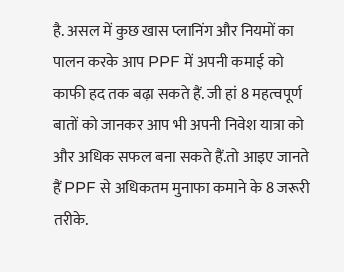है. असल में कुछ खास प्लानिंग और नियमों का पालन करके आप PPF में अपनी कमाई को काफी हद तक बढ़ा सकते हैं. जी हां 8 महत्वपूर्ण बातों को जानकर आप भी अपनी निवेश यात्रा को और अधिक सफल बना सकते हैं.तो आइए जानते हैं PPF से अधिकतम मुनाफा कमाने के 8 जरूरी तरीके.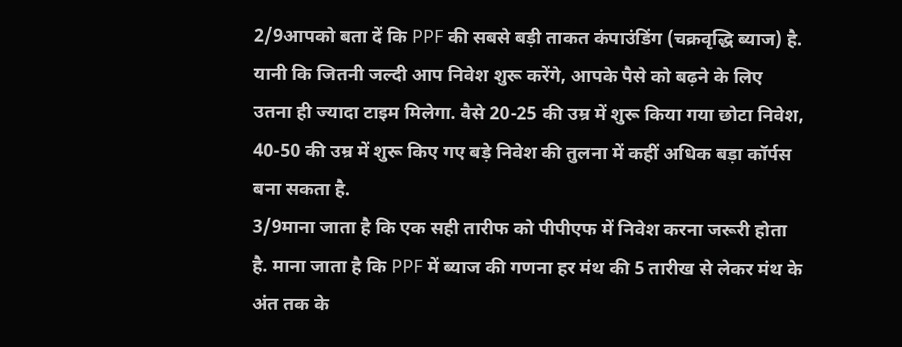2/9आपको बता दें कि PPF की सबसे बड़ी ताकत कंपाउंडिंग (चक्रवृद्धि ब्याज) है. यानी कि जितनी जल्दी आप निवेश शुरू करेंगे, आपके पैसे को बढ़ने के लिए उतना ही ज्यादा टाइम मिलेगा. वैसे 20-25 की उम्र में शुरू किया गया छोटा निवेश, 40-50 की उम्र में शुरू किए गए बड़े निवेश की तुलना में कहीं अधिक बड़ा कॉर्पस बना सकता है.
3/9माना जाता है कि एक सही तारीफ को पीपीएफ में निवेश करना जरूरी होता है. माना जाता है कि PPF में ब्याज की गणना हर मंथ की 5 तारीख से लेकर मंथ के अंत तक के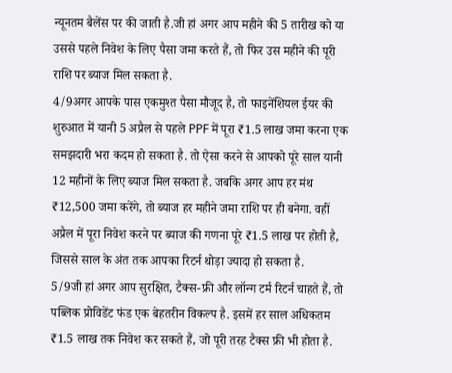न्यूनतम बैलेंस पर की जाती है.जी हां अगर आप महीने की 5 तारीख को या उससे पहले निवेश के लिए पैसा जमा करते हैं, तो फिर उस महीने की पूरी राशि पर ब्याज मिल सकता है.
4/9अगर आपके पास एकमुश्त पैसा मौजूद है, तो फाइनेंशियल ईयर की शुरुआत में यानी 5 अप्रैल से पहले PPF में पूरा ₹1.5 लाख जमा करना एक समझदारी भरा कदम हो सकता है. तो ऐसा करने से आपको पूरे साल यानी 12 महीनों के लिए ब्याज मिल सकता है. जबकि अगर आप हर मंथ ₹12,500 जमा करेंगे, तो ब्याज हर महीने जमा राशि पर ही बनेगा. वहीं अप्रैल में पूरा निवेश करने पर ब्याज की गणना पूरे ₹1.5 लाख पर होती है, जिससे साल के अंत तक आपका रिटर्न थोड़ा ज्यादा हो सकता है.
5/9जी हां अगर आप सुरक्षित, टैक्स-फ्री और लॉन्ग टर्म रिटर्न चाहते हैं, तो पब्लिक प्रोविडेंट फंड एक बेहतरीन विकल्प है. इसमें हर साल अधिकतम ₹1.5 लाख तक निवेश कर सकते हैं, जो पूरी तरह टैक्स फ्री भी होता है.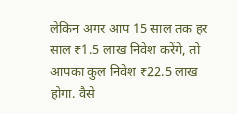लेकिन अगर आप 15 साल तक हर साल ₹1.5 लाख निवेश करेंगे, तो आपका कुल निवेश ₹22.5 लाख होगा. वैसे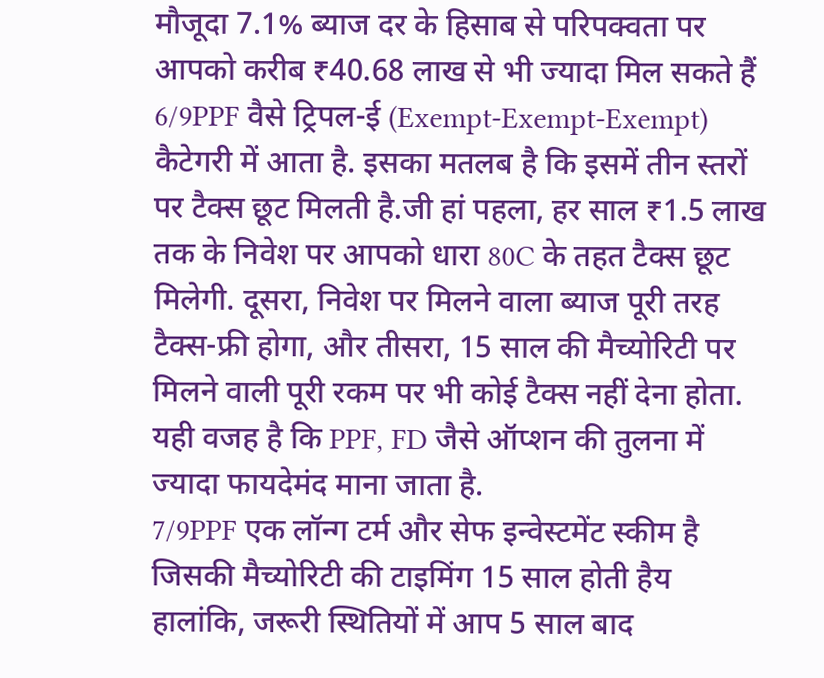मौजूदा 7.1% ब्याज दर के हिसाब से परिपक्वता पर आपको करीब ₹40.68 लाख से भी ज्यादा मिल सकते हैं
6/9PPF वैसे ट्रिपल-ई (Exempt-Exempt-Exempt) कैटेगरी में आता है. इसका मतलब है कि इसमें तीन स्तरों पर टैक्स छूट मिलती है.जी हां पहला, हर साल ₹1.5 लाख तक के निवेश पर आपको धारा 80C के तहत टैक्स छूट मिलेगी. दूसरा, निवेश पर मिलने वाला ब्याज पूरी तरह टैक्स-फ्री होगा, और तीसरा, 15 साल की मैच्योरिटी पर मिलने वाली पूरी रकम पर भी कोई टैक्स नहीं देना होता. यही वजह है कि PPF, FD जैसे ऑप्शन की तुलना में ज्यादा फायदेमंद माना जाता है.
7/9PPF एक लॉन्ग टर्म और सेफ इन्वेस्टमेंट स्कीम है जिसकी मैच्योरिटी की टाइमिंग 15 साल होती हैय हालांकि, जरूरी स्थितियों में आप 5 साल बाद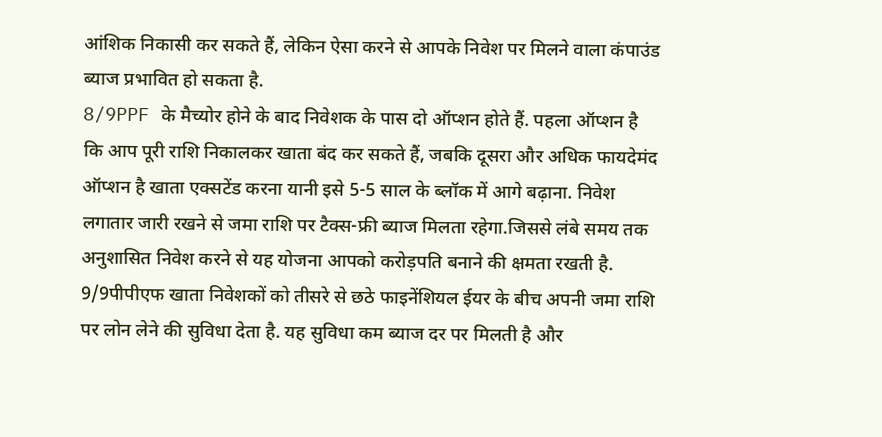आंशिक निकासी कर सकते हैं, लेकिन ऐसा करने से आपके निवेश पर मिलने वाला कंपाउंड ब्याज प्रभावित हो सकता है.
8/9PPF के मैच्योर होने के बाद निवेशक के पास दो ऑप्शन होते हैं. पहला ऑप्शन है कि आप पूरी राशि निकालकर खाता बंद कर सकते हैं, जबकि दूसरा और अधिक फायदेमंद ऑप्शन है खाता एक्सटेंड करना यानी इसे 5-5 साल के ब्लॉक में आगे बढ़ाना. निवेश लगातार जारी रखने से जमा राशि पर टैक्स-फ्री ब्याज मिलता रहेगा.जिससे लंबे समय तक अनुशासित निवेश करने से यह योजना आपको करोड़पति बनाने की क्षमता रखती है.
9/9पीपीएफ खाता निवेशकों को तीसरे से छठे फाइनेंशियल ईयर के बीच अपनी जमा राशि पर लोन लेने की सुविधा देता है. यह सुविधा कम ब्याज दर पर मिलती है और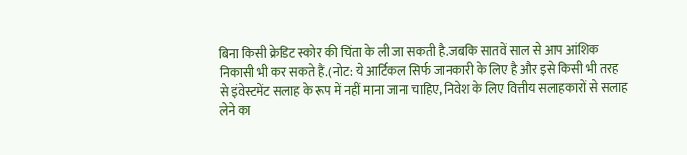बिना किसी क्रेडिट स्कोर की चिंता के ली जा सकती है.जबकि सातवें साल से आप आंशिक निकासी भी कर सकते हैं.(नोट: ये आर्टिकल सिर्फ जानकारी के लिए है और इसे किसी भी तरह से इंवेस्टमेंट सलाह के रूप में नहीं माना जाना चाहिए, निवेश के लिए वित्तीय सलाहकारों से सलाह लेने का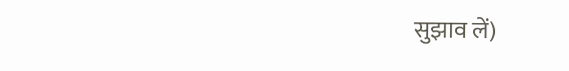सुझाव लें)